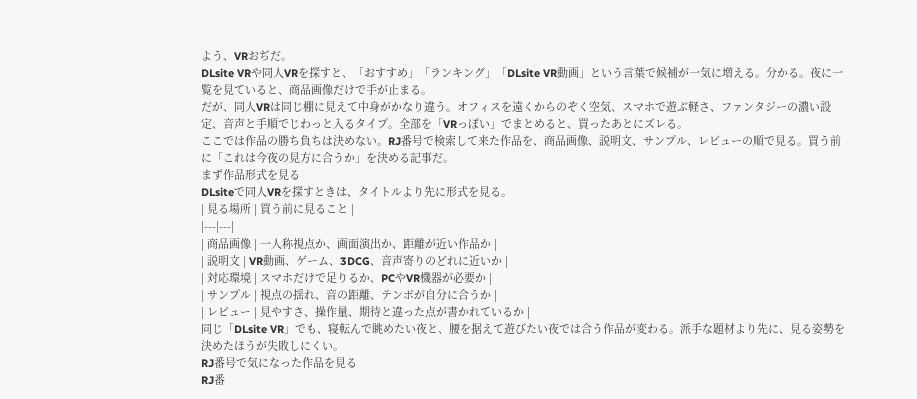よう、VRおぢだ。
DLsite VRや同人VRを探すと、「おすすめ」「ランキング」「DLsite VR動画」という言葉で候補が一気に増える。分かる。夜に一覧を見ていると、商品画像だけで手が止まる。
だが、同人VRは同じ棚に見えて中身がかなり違う。オフィスを遠くからのぞく空気、スマホで遊ぶ軽さ、ファンタジーの濃い設定、音声と手順でじわっと入るタイプ。全部を「VRっぽい」でまとめると、買ったあとにズレる。
ここでは作品の勝ち負ちは決めない。RJ番号で検索して来た作品を、商品画像、説明文、サンプル、レビューの順で見る。買う前に「これは今夜の見方に合うか」を決める記事だ。
まず作品形式を見る
DLsiteで同人VRを探すときは、タイトルより先に形式を見る。
| 見る場所 | 買う前に見ること |
|---|---|
| 商品画像 | 一人称視点か、画面演出か、距離が近い作品か |
| 説明文 | VR動画、ゲーム、3DCG、音声寄りのどれに近いか |
| 対応環境 | スマホだけで足りるか、PCやVR機器が必要か |
| サンプル | 視点の揺れ、音の距離、テンポが自分に合うか |
| レビュー | 見やすさ、操作量、期待と違った点が書かれているか |
同じ「DLsite VR」でも、寝転んで眺めたい夜と、腰を据えて遊びたい夜では合う作品が変わる。派手な題材より先に、見る姿勢を決めたほうが失敗しにくい。
RJ番号で気になった作品を見る
RJ番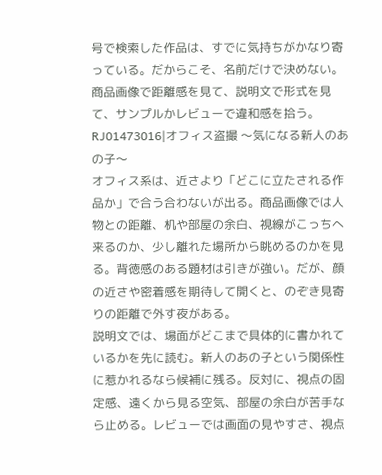号で検索した作品は、すでに気持ちがかなり寄っている。だからこそ、名前だけで決めない。商品画像で距離感を見て、説明文で形式を見て、サンプルかレビューで違和感を拾う。
RJ01473016|オフィス盗撮 〜気になる新人のあの子〜
オフィス系は、近さより「どこに立たされる作品か」で合う合わないが出る。商品画像では人物との距離、机や部屋の余白、視線がこっちへ来るのか、少し離れた場所から眺めるのかを見る。背徳感のある題材は引きが強い。だが、顔の近さや密着感を期待して開くと、のぞき見寄りの距離で外す夜がある。
説明文では、場面がどこまで具体的に書かれているかを先に読む。新人のあの子という関係性に惹かれるなら候補に残る。反対に、視点の固定感、遠くから見る空気、部屋の余白が苦手なら止める。レビューでは画面の見やすさ、視点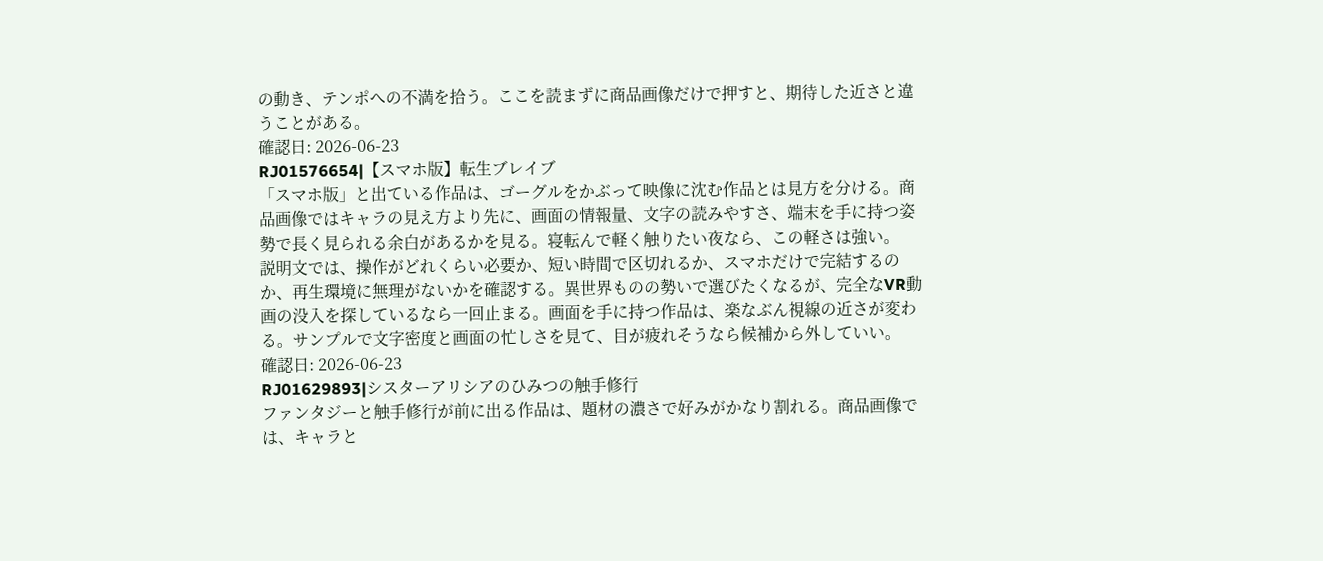の動き、テンポへの不満を拾う。ここを読まずに商品画像だけで押すと、期待した近さと違うことがある。
確認日: 2026-06-23
RJ01576654|【スマホ版】転生ブレイブ
「スマホ版」と出ている作品は、ゴーグルをかぶって映像に沈む作品とは見方を分ける。商品画像ではキャラの見え方より先に、画面の情報量、文字の読みやすさ、端末を手に持つ姿勢で長く見られる余白があるかを見る。寝転んで軽く触りたい夜なら、この軽さは強い。
説明文では、操作がどれくらい必要か、短い時間で区切れるか、スマホだけで完結するのか、再生環境に無理がないかを確認する。異世界ものの勢いで選びたくなるが、完全なVR動画の没入を探しているなら一回止まる。画面を手に持つ作品は、楽なぶん視線の近さが変わる。サンプルで文字密度と画面の忙しさを見て、目が疲れそうなら候補から外していい。
確認日: 2026-06-23
RJ01629893|シスターアリシアのひみつの触手修行
ファンタジーと触手修行が前に出る作品は、題材の濃さで好みがかなり割れる。商品画像では、キャラと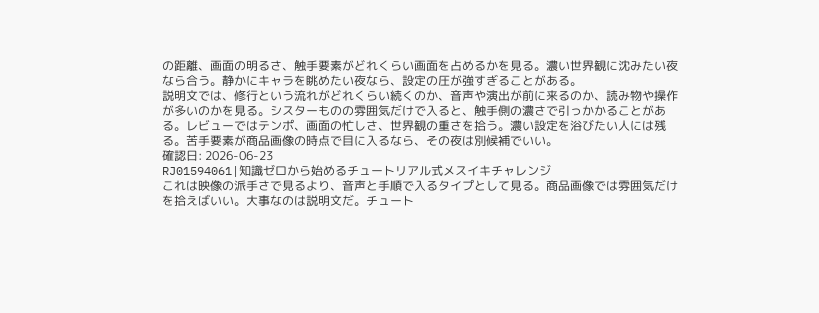の距離、画面の明るさ、触手要素がどれくらい画面を占めるかを見る。濃い世界観に沈みたい夜なら合う。静かにキャラを眺めたい夜なら、設定の圧が強すぎることがある。
説明文では、修行という流れがどれくらい続くのか、音声や演出が前に来るのか、読み物や操作が多いのかを見る。シスターものの雰囲気だけで入ると、触手側の濃さで引っかかることがある。レビューではテンポ、画面の忙しさ、世界観の重さを拾う。濃い設定を浴びたい人には残る。苦手要素が商品画像の時点で目に入るなら、その夜は別候補でいい。
確認日: 2026-06-23
RJ01594061|知識ゼロから始めるチュートリアル式メスイキチャレンジ
これは映像の派手さで見るより、音声と手順で入るタイプとして見る。商品画像では雰囲気だけを拾えばいい。大事なのは説明文だ。チュート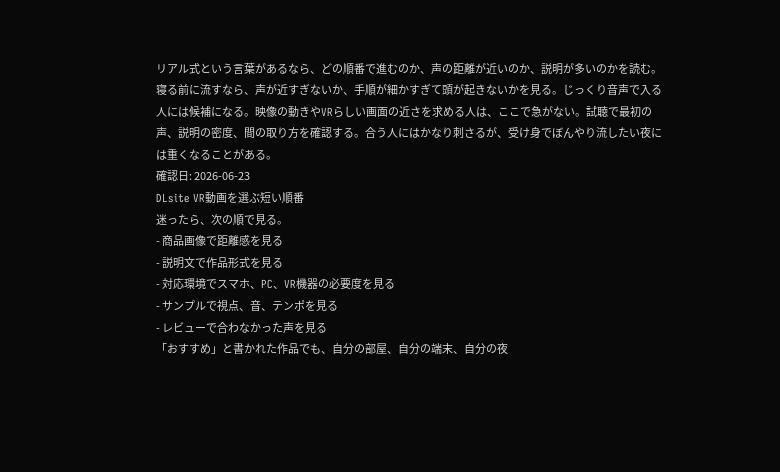リアル式という言葉があるなら、どの順番で進むのか、声の距離が近いのか、説明が多いのかを読む。
寝る前に流すなら、声が近すぎないか、手順が細かすぎて頭が起きないかを見る。じっくり音声で入る人には候補になる。映像の動きやVRらしい画面の近さを求める人は、ここで急がない。試聴で最初の声、説明の密度、間の取り方を確認する。合う人にはかなり刺さるが、受け身でぼんやり流したい夜には重くなることがある。
確認日: 2026-06-23
DLsite VR動画を選ぶ短い順番
迷ったら、次の順で見る。
- 商品画像で距離感を見る
- 説明文で作品形式を見る
- 対応環境でスマホ、PC、VR機器の必要度を見る
- サンプルで視点、音、テンポを見る
- レビューで合わなかった声を見る
「おすすめ」と書かれた作品でも、自分の部屋、自分の端末、自分の夜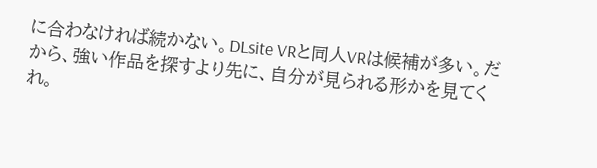に合わなければ続かない。DLsite VRと同人VRは候補が多い。だから、強い作品を探すより先に、自分が見られる形かを見てくれ。